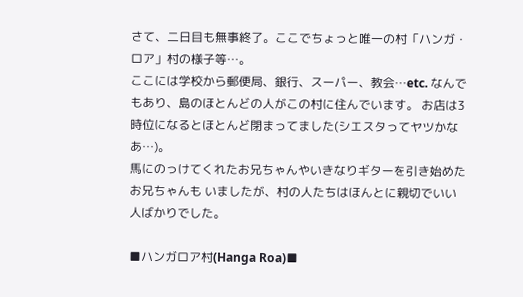さて、二日目も無事終了。ここでちょっと唯一の村「ハンガ・ロア」村の様子等…。
ここには学校から郵便局、銀行、スーパー、教会…etc. なんでもあり、島のほとんどの人がこの村に住んでいます。 お店は3時位になるとほとんど閉まってました(シエスタってヤツかなあ…)。
馬にのっけてくれたお兄ちゃんやいきなりギターを引き始めたお兄ちゃんも いましたが、村の人たちはほんとに親切でいい人ばかりでした。

■ハンガロア村(Hanga Roa)■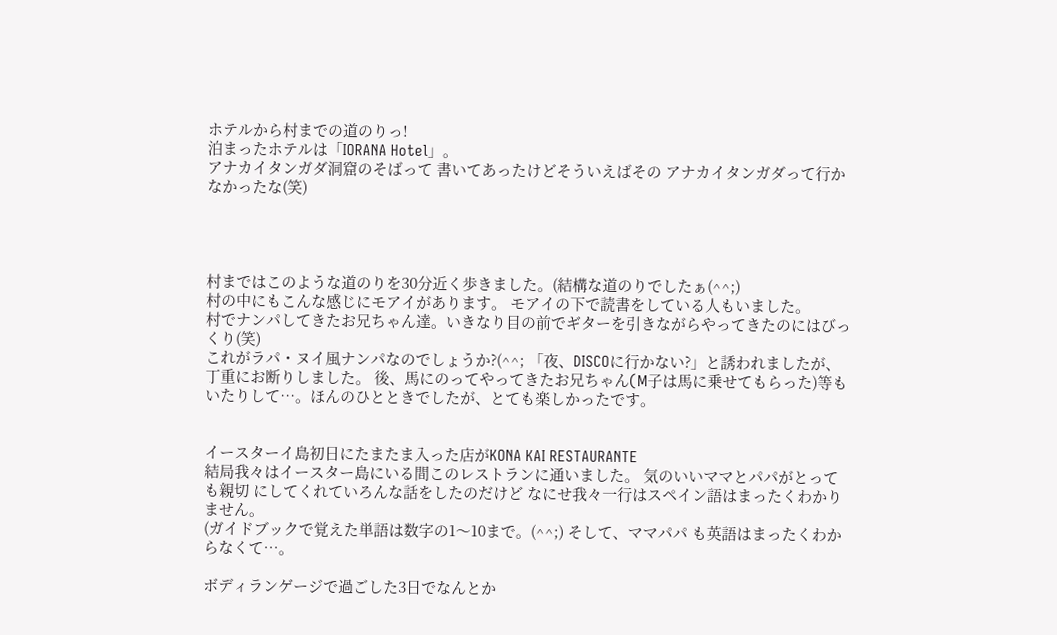ホテルから村までの道のりっ!
泊まったホテルは「IORANA Hotel」。
アナカイタンガダ洞窟のそばって 書いてあったけどそういえばその アナカイタンガダって行かなかったな(笑)




村まではこのような道のりを30分近く歩きました。(結構な道のりでしたぁ(^^;)
村の中にもこんな感じにモアイがあります。 モアイの下で読書をしている人もいました。
村でナンパしてきたお兄ちゃん達。いきなり目の前でギターを引きながらやってきたのにはびっくり(笑)
これがラパ・ヌイ風ナンパなのでしょうか?(^^; 「夜、DISCOに行かない?」と誘われましたが、丁重にお断りしました。 後、馬にのってやってきたお兄ちゃん(M子は馬に乗せてもらった)等もいたりして…。ほんのひとときでしたが、とても楽しかったです。


イースターイ島初日にたまたま入った店がKONA KAI RESTAURANTE
結局我々はイースター島にいる間このレストランに通いました。 気のいいママとパパがとっても親切 にしてくれていろんな話をしたのだけど なにせ我々一行はスペイン語はまったくわかりません。
(ガイドブックで覚えた単語は数字の1〜10まで。(^^;) そして、ママパパ も英語はまったくわからなくて…。

ボディランゲージで過ごした3日でなんとか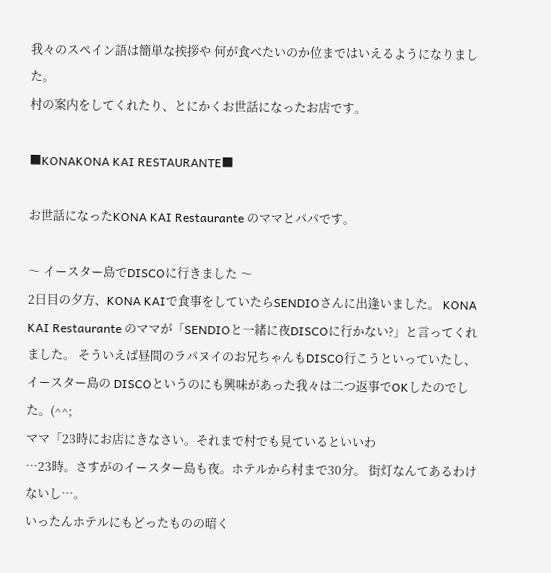我々のスペイン語は簡単な挨拶や 何が食べたいのか位まではいえるようになりました。
村の案内をしてくれたり、とにかくお世話になったお店です。

■KONAKONA KAI RESTAURANTE■

お世話になったKONA KAI Restaurante のママとパパです。

〜 イースター島でDISCOに行きました 〜
2日目の夕方、KONA KAIで食事をしていたらSENDIOさんに出逢いました。 KONA KAI Restaurante のママが「SENDIOと一緒に夜DISCOに行かない?」と言ってくれました。 そういえば昼間のラパヌイのお兄ちゃんもDISCO行こうといっていたし、イースター島の DISCOというのにも興味があった我々は二つ返事でOKしたのでした。(^^;
ママ「23時にお店にきなさい。それまで村でも見ているといいわ
…23時。さすがのイースター島も夜。ホテルから村まで30分。 街灯なんてあるわけないし…。
いったんホテルにもどったものの暗く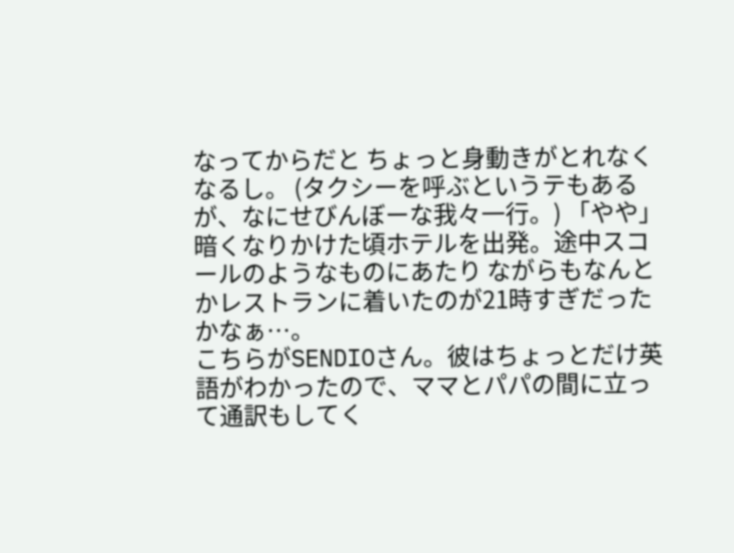なってからだと ちょっと身動きがとれなくなるし。 (タクシーを呼ぶというテもあるが、なにせびんぼーな我々一行。) 「やや」暗くなりかけた頃ホテルを出発。途中スコールのようなものにあたり ながらもなんとかレストランに着いたのが21時すぎだったかなぁ…。
こちらがSENDIOさん。彼はちょっとだけ英語がわかったので、ママとパパの間に立って通訳もしてく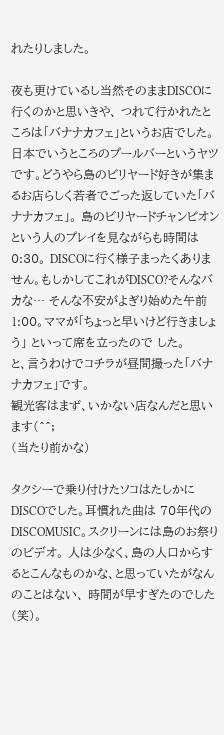れたりしました。

夜も更けているし当然そのままDISCOに行くのかと思いきや、 つれて行かれたところは「バナナカフェ」というお店でした。 日本でいうところのプールバーというヤツです。どうやら島のビリヤード好きが集まるお店らしく若者でごった返していた「バナナカフェ」。 島のビリヤードチャンピオンという人のプレイを見ながらも時間は0:30。 DISCOに行く様子まったくありません。もしかしてこれがDISCO?そんなバカな… そんな不安がよぎり始めた午前1:00。ママが「ちょっと早いけど行きましょう」 といって席を立ったので した。
と、言うわけでコチラが昼間撮った「バナナカフェ」です。
観光客はまず、いかない店なんだと思います(^^;
(当たり前かな)

タクシーで乗り付けたソコはたしかにDISCOでした。耳慣れた曲は 70年代のDISCOMUSIC。スクリーンには島のお祭りのビデオ。 人は少なく、島の人口からするとこんなものかな、と思っていたがなんのことはない、 時間が早すぎたのでした(笑)。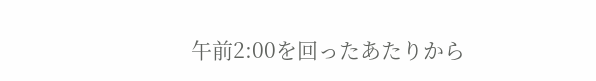午前2:00を回ったあたりから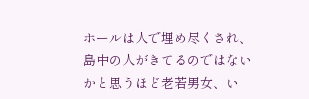ホールは人で埋め尽くされ、 島中の人がきてるのではないかと思うほど老若男女、い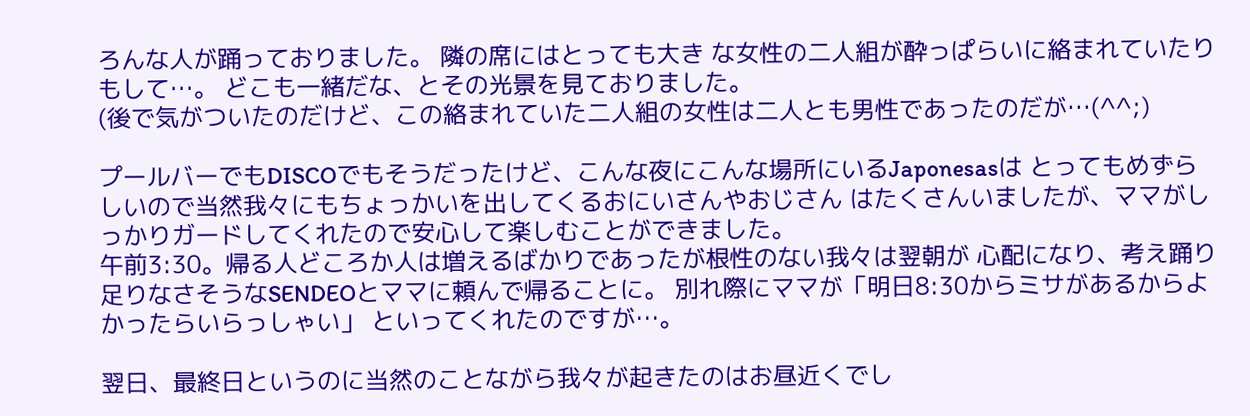ろんな人が踊っておりました。 隣の席にはとっても大き な女性の二人組が酔っぱらいに絡まれていたりもして…。 どこも一緒だな、とその光景を見ておりました。
(後で気がついたのだけど、この絡まれていた二人組の女性は二人とも男性であったのだが…(^^;)

プールバーでもDISCOでもそうだったけど、こんな夜にこんな場所にいるJaponesasは とってもめずらしいので当然我々にもちょっかいを出してくるおにいさんやおじさん はたくさんいましたが、ママがしっかりガードしてくれたので安心して楽しむことができました。
午前3:30。帰る人どころか人は増えるばかりであったが根性のない我々は翌朝が 心配になり、考え踊り足りなさそうなSENDEOとママに頼んで帰ることに。 別れ際にママが「明日8:30からミサがあるからよかったらいらっしゃい」 といってくれたのですが…。

翌日、最終日というのに当然のことながら我々が起きたのはお昼近くでし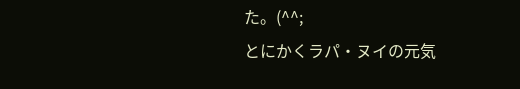た。(^^;
とにかくラパ・ヌイの元気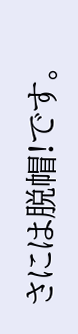さには脱帽!です。